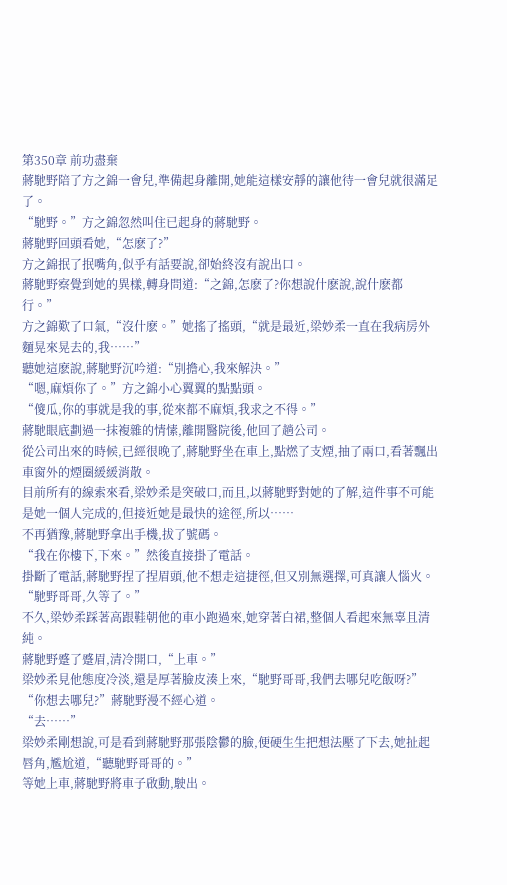第350章 前功盡棄
蔣馳野陪了方之錦一會兒,準備起身離開,她能這樣安靜的讓他待一會兒就很滿足了。
“馳野。”方之錦忽然叫住已起身的蔣馳野。
蔣馳野回頭看她,“怎麽了?”
方之錦抿了抿嘴角,似乎有話要說,卻始終沒有說出口。
蔣馳野察覺到她的異樣,轉身問道:“之錦,怎麽了?你想說什麽說,說什麽都行。”
方之錦歎了口氣,“沒什麽。”她搖了搖頭,“就是最近,梁妙柔一直在我病房外麵晃來晃去的,我……”
聽她這麽說,蔣馳野沉吟道:“別擔心,我來解決。”
“嗯,麻煩你了。”方之錦小心翼翼的點點頭。
“傻瓜,你的事就是我的事,從來都不麻煩,我求之不得。”
蔣馳眼底劃過一抹複雜的情愫,離開醫院後,他回了趟公司。
從公司出來的時候,已經很晚了,蔣馳野坐在車上,點燃了支煙,抽了兩口,看著飄出車窗外的煙圈緩緩消散。
目前所有的線索來看,梁妙柔是突破口,而且,以蔣馳野對她的了解,這件事不可能是她一個人完成的,但接近她是最快的途徑,所以……
不再猶豫,蔣馳野拿出手機,拔了號碼。
“我在你樓下,下來。”然後直接掛了電話。
掛斷了電話,蔣馳野捏了捏眉頭,他不想走這捷徑,但又別無選擇,可真讓人惱火。
“馳野哥哥,久等了。”
不久,梁妙柔踩著高跟鞋朝他的車小跑過來,她穿著白裙,整個人看起來無辜且清純。
蔣馳野蹙了蹙眉,清冷開口,“上車。”
梁妙柔見他態度冷淡,還是厚著臉皮湊上來,“馳野哥哥,我們去哪兒吃飯呀?”
“你想去哪兒?”蔣馳野漫不經心道。
“去……”
梁妙柔剛想說,可是看到蔣馳野那張陰鬱的臉,便硬生生把想法壓了下去,她扯起唇角,尷尬道,“聽馳野哥哥的。”
等她上車,蔣馳野將車子啟動,駛出。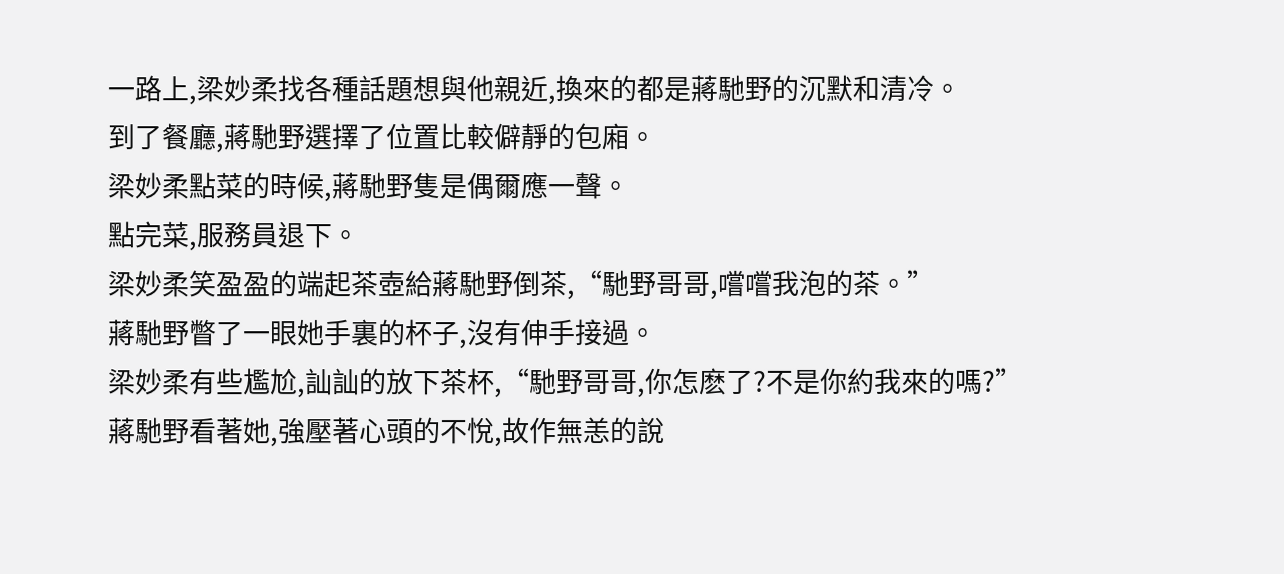一路上,梁妙柔找各種話題想與他親近,換來的都是蔣馳野的沉默和清冷。
到了餐廳,蔣馳野選擇了位置比較僻靜的包廂。
梁妙柔點菜的時候,蔣馳野隻是偶爾應一聲。
點完菜,服務員退下。
梁妙柔笑盈盈的端起茶壺給蔣馳野倒茶,“馳野哥哥,嚐嚐我泡的茶。”
蔣馳野瞥了一眼她手裏的杯子,沒有伸手接過。
梁妙柔有些尷尬,訕訕的放下茶杯,“馳野哥哥,你怎麽了?不是你約我來的嗎?”
蔣馳野看著她,強壓著心頭的不悅,故作無恙的說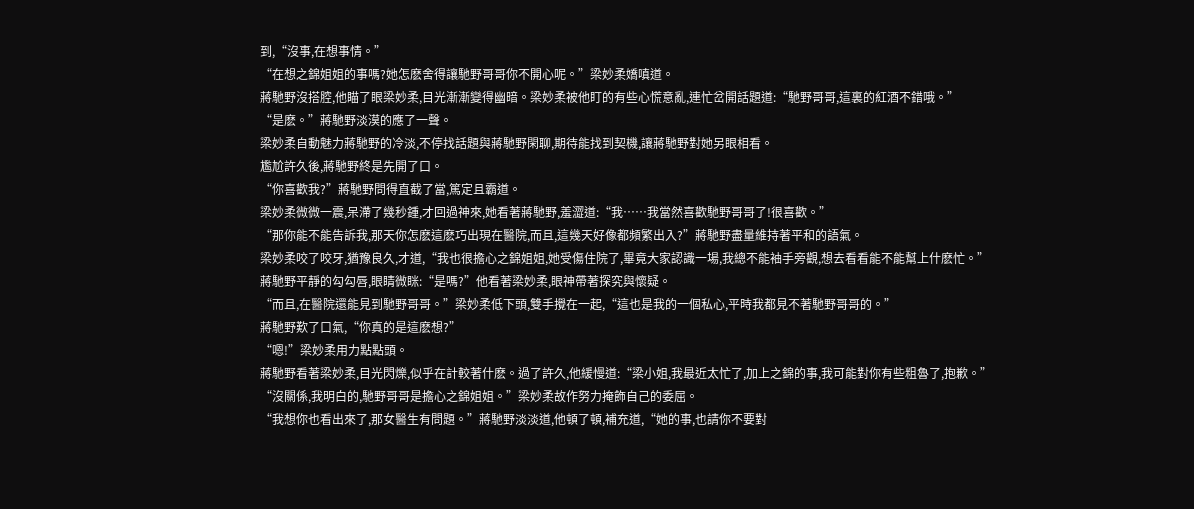到,“沒事,在想事情。”
“在想之錦姐姐的事嗎?她怎麽舍得讓馳野哥哥你不開心呢。”梁妙柔嬌嗔道。
蔣馳野沒搭腔,他瞄了眼梁妙柔,目光漸漸變得幽暗。梁妙柔被他盯的有些心慌意亂,連忙岔開話題道:“馳野哥哥,這裏的紅酒不錯哦。”
“是麽。”蔣馳野淡漠的應了一聲。
梁妙柔自動魅力蔣馳野的冷淡,不停找話題與蔣馳野閑聊,期待能找到契機,讓蔣馳野對她另眼相看。
尷尬許久後,蔣馳野終是先開了口。
“你喜歡我?”蔣馳野問得直截了當,篤定且霸道。
梁妙柔微微一震,呆滯了幾秒鍾,才回過神來,她看著蔣馳野,羞澀道:“我……我當然喜歡馳野哥哥了!很喜歡。”
“那你能不能告訴我,那天你怎麽這麽巧出現在醫院,而且,這幾天好像都頻繁出入?”蔣馳野盡量維持著平和的語氣。
梁妙柔咬了咬牙,猶豫良久,才道,“我也很擔心之錦姐姐,她受傷住院了,畢竟大家認識一場,我總不能袖手旁觀,想去看看能不能幫上什麽忙。”
蔣馳野平靜的勾勾唇,眼睛微眯:“是嗎?”他看著梁妙柔,眼神帶著探究與懷疑。
“而且,在醫院還能見到馳野哥哥。”梁妙柔低下頭,雙手攪在一起,“這也是我的一個私心,平時我都見不著馳野哥哥的。”
蔣馳野歎了口氣,“你真的是這麽想?”
“嗯!”梁妙柔用力點點頭。
蔣馳野看著梁妙柔,目光閃爍,似乎在計較著什麽。過了許久,他緩慢道:“梁小姐,我最近太忙了,加上之錦的事,我可能對你有些粗魯了,抱歉。”
“沒關係,我明白的,馳野哥哥是擔心之錦姐姐。”梁妙柔故作努力掩飾自己的委屈。
“我想你也看出來了,那女醫生有問題。”蔣馳野淡淡道,他頓了頓,補充道,“她的事,也請你不要對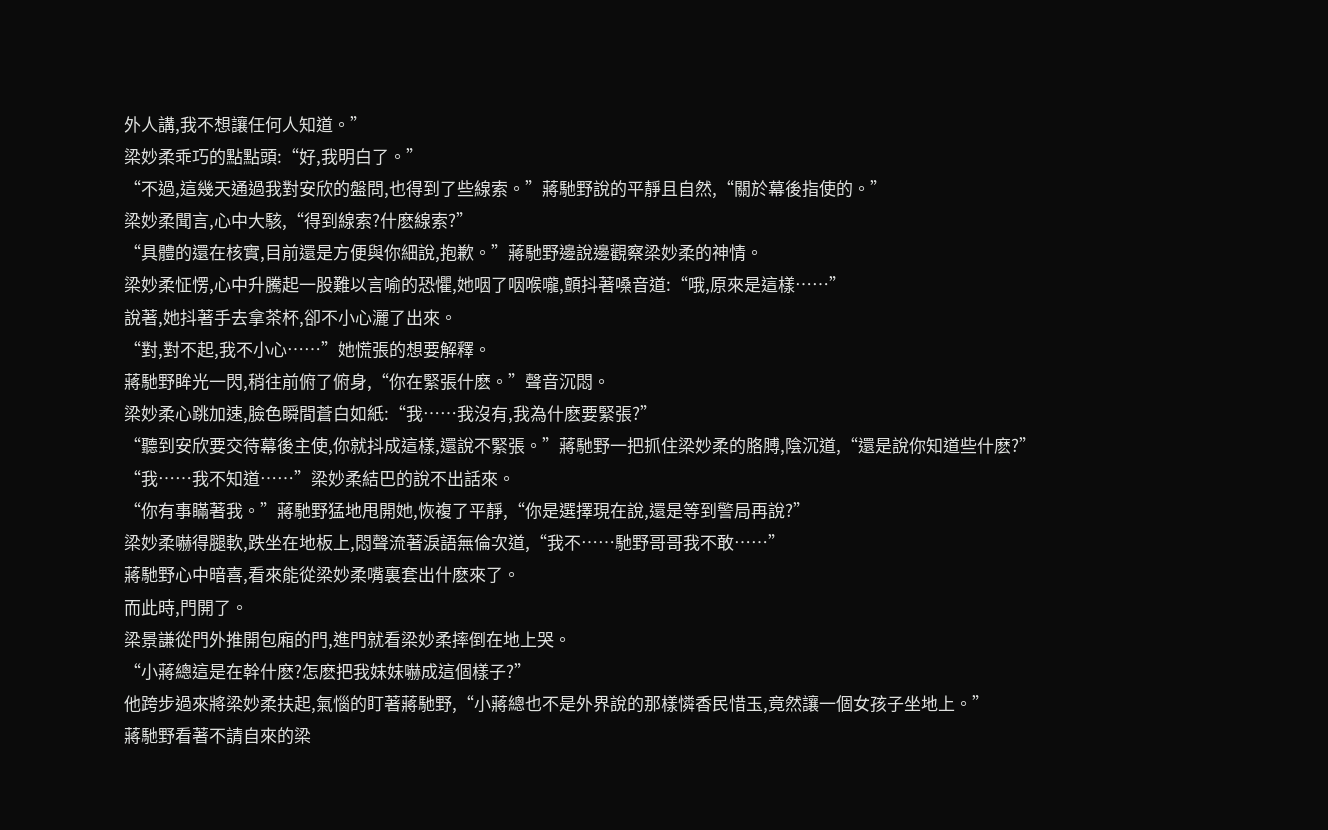外人講,我不想讓任何人知道。”
梁妙柔乖巧的點點頭:“好,我明白了。”
“不過,這幾天通過我對安欣的盤問,也得到了些線索。”蔣馳野說的平靜且自然,“關於幕後指使的。”
梁妙柔聞言,心中大駭,“得到線索?什麽線索?”
“具體的還在核實,目前還是方便與你細說,抱歉。”蔣馳野邊說邊觀察梁妙柔的神情。
梁妙柔怔愣,心中升騰起一股難以言喻的恐懼,她咽了咽喉嚨,顫抖著嗓音道:“哦,原來是這樣……”
說著,她抖著手去拿茶杯,卻不小心灑了出來。
“對,對不起,我不小心……”她慌張的想要解釋。
蔣馳野眸光一閃,稍往前俯了俯身,“你在緊張什麽。”聲音沉悶。
梁妙柔心跳加速,臉色瞬間蒼白如紙:“我……我沒有,我為什麽要緊張?”
“聽到安欣要交待幕後主使,你就抖成這樣,還說不緊張。”蔣馳野一把抓住梁妙柔的胳膊,陰沉道,“還是說你知道些什麽?”
“我……我不知道……”梁妙柔結巴的說不出話來。
“你有事瞞著我。”蔣馳野猛地甩開她,恢複了平靜,“你是選擇現在說,還是等到警局再說?”
梁妙柔嚇得腿軟,跌坐在地板上,悶聲流著淚語無倫次道,“我不……馳野哥哥我不敢……”
蔣馳野心中暗喜,看來能從梁妙柔嘴裏套出什麽來了。
而此時,門開了。
梁景謙從門外推開包廂的門,進門就看梁妙柔摔倒在地上哭。
“小蔣總這是在幹什麽?怎麽把我妹妹嚇成這個樣子?”
他跨步過來將梁妙柔扶起,氣惱的盯著蔣馳野,“小蔣總也不是外界說的那樣憐香民惜玉,竟然讓一個女孩子坐地上。”
蔣馳野看著不請自來的梁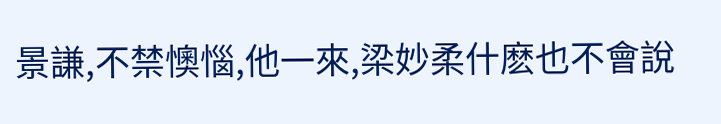景謙,不禁懊惱,他一來,梁妙柔什麽也不會說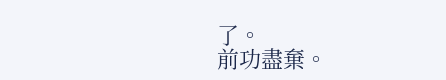了。
前功盡棄。